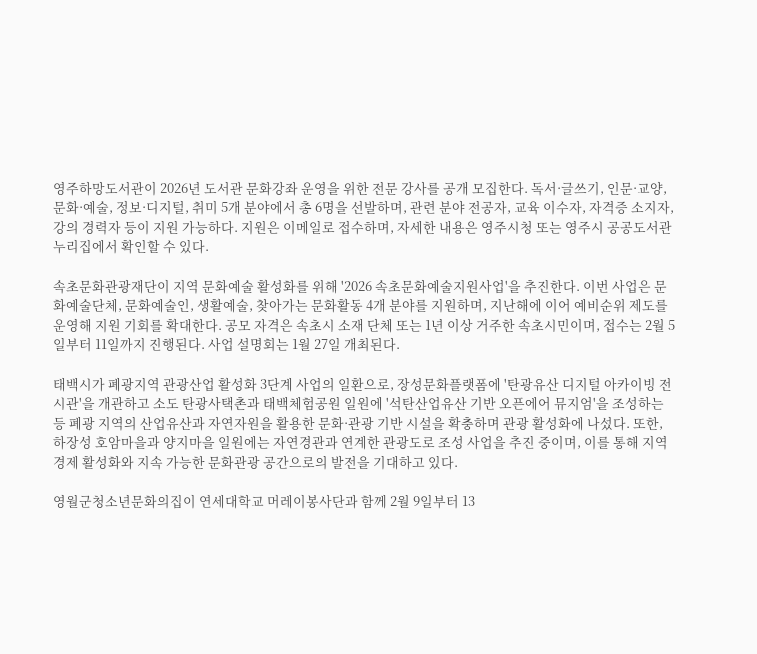영주하망도서관이 2026년 도서관 문화강좌 운영을 위한 전문 강사를 공개 모집한다. 독서·글쓰기, 인문·교양, 문화·예술, 정보·디지털, 취미 5개 분야에서 총 6명을 선발하며, 관련 분야 전공자, 교육 이수자, 자격증 소지자, 강의 경력자 등이 지원 가능하다. 지원은 이메일로 접수하며, 자세한 내용은 영주시청 또는 영주시 공공도서관 누리집에서 확인할 수 있다.

속초문화관광재단이 지역 문화예술 활성화를 위해 '2026 속초문화예술지원사업'을 추진한다. 이번 사업은 문화예술단체, 문화예술인, 생활예술, 찾아가는 문화활동 4개 분야를 지원하며, 지난해에 이어 예비순위 제도를 운영해 지원 기회를 확대한다. 공모 자격은 속초시 소재 단체 또는 1년 이상 거주한 속초시민이며, 접수는 2월 5일부터 11일까지 진행된다. 사업 설명회는 1월 27일 개최된다.

태백시가 폐광지역 관광산업 활성화 3단계 사업의 일환으로, 장성문화플랫폼에 '탄광유산 디지털 아카이빙 전시관'을 개관하고 소도 탄광사택촌과 태백체험공원 일원에 '석탄산업유산 기반 오픈에어 뮤지엄'을 조성하는 등 폐광 지역의 산업유산과 자연자원을 활용한 문화·관광 기반 시설을 확충하며 관광 활성화에 나섰다. 또한, 하장성 호암마을과 양지마을 일원에는 자연경관과 연계한 관광도로 조성 사업을 추진 중이며, 이를 통해 지역경제 활성화와 지속 가능한 문화관광 공간으로의 발전을 기대하고 있다.

영월군청소년문화의집이 연세대학교 머레이봉사단과 함께 2월 9일부터 13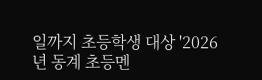일까지 초등학생 대상 '2026년 동계 초등멘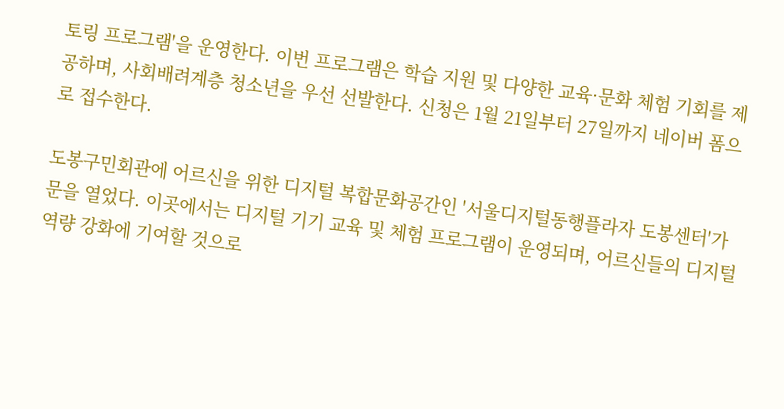토링 프로그램'을 운영한다. 이번 프로그램은 학습 지원 및 다양한 교육·문화 체험 기회를 제공하며, 사회배려계층 청소년을 우선 선발한다. 신청은 1월 21일부터 27일까지 네이버 폼으로 접수한다.

도봉구민회관에 어르신을 위한 디지털 복합문화공간인 '서울디지털동행플라자 도봉센터'가 문을 열었다. 이곳에서는 디지털 기기 교육 및 체험 프로그램이 운영되며, 어르신들의 디지털 역량 강화에 기여할 것으로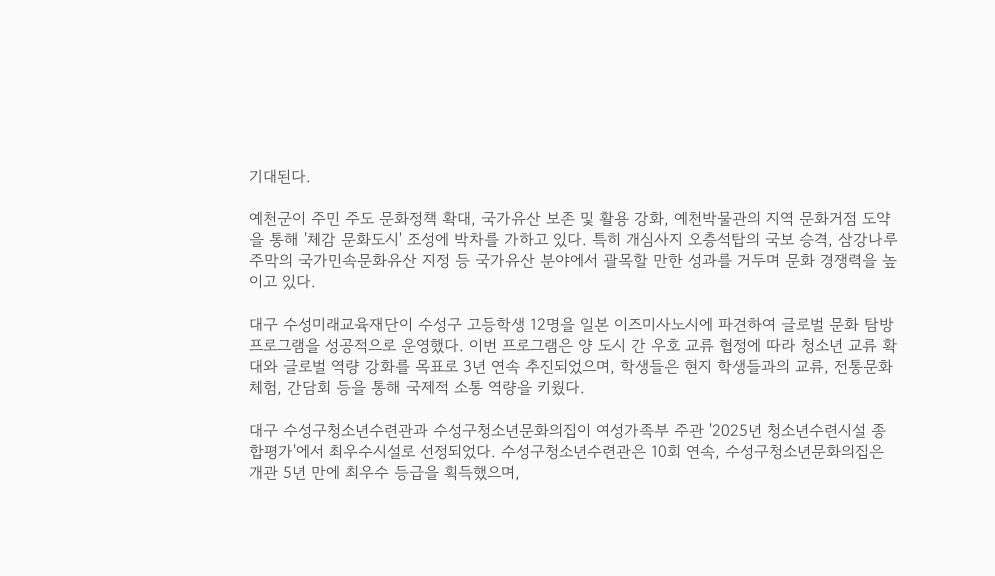기대된다.

예천군이 주민 주도 문화정책 확대, 국가유산 보존 및 활용 강화, 예천박물관의 지역 문화거점 도약을 통해 '체감 문화도시' 조성에 박차를 가하고 있다. 특히 개심사지 오층석탑의 국보 승격, 삼강나루 주막의 국가민속문화유산 지정 등 국가유산 분야에서 괄목할 만한 성과를 거두며 문화 경쟁력을 높이고 있다.

대구 수성미래교육재단이 수성구 고등학생 12명을 일본 이즈미사노시에 파견하여 글로벌 문화 탐방 프로그램을 성공적으로 운영했다. 이번 프로그램은 양 도시 간 우호 교류 협정에 따라 청소년 교류 확대와 글로벌 역량 강화를 목표로 3년 연속 추진되었으며, 학생들은 현지 학생들과의 교류, 전통문화 체험, 간담회 등을 통해 국제적 소통 역량을 키웠다.

대구 수성구청소년수련관과 수성구청소년문화의집이 여성가족부 주관 '2025년 청소년수련시설 종합평가'에서 최우수시설로 선정되었다. 수성구청소년수련관은 10회 연속, 수성구청소년문화의집은 개관 5년 만에 최우수 등급을 획득했으며,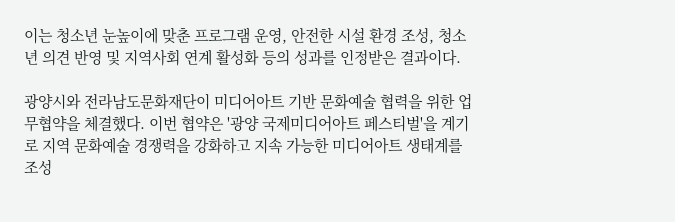이는 청소년 눈높이에 맞춘 프로그램 운영, 안전한 시설 환경 조성, 청소년 의견 반영 및 지역사회 연계 활성화 등의 성과를 인정받은 결과이다.

광양시와 전라남도문화재단이 미디어아트 기반 문화예술 협력을 위한 업무협약을 체결했다. 이번 협약은 '광양 국제미디어아트 페스티벌'을 계기로 지역 문화예술 경쟁력을 강화하고 지속 가능한 미디어아트 생태계를 조성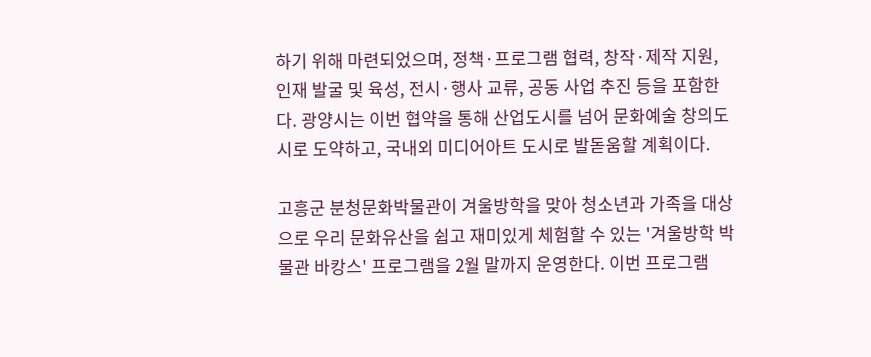하기 위해 마련되었으며, 정책·프로그램 협력, 창작·제작 지원, 인재 발굴 및 육성, 전시·행사 교류, 공동 사업 추진 등을 포함한다. 광양시는 이번 협약을 통해 산업도시를 넘어 문화예술 창의도시로 도약하고, 국내외 미디어아트 도시로 발돋움할 계획이다.

고흥군 분청문화박물관이 겨울방학을 맞아 청소년과 가족을 대상으로 우리 문화유산을 쉽고 재미있게 체험할 수 있는 '겨울방학 박물관 바캉스' 프로그램을 2월 말까지 운영한다. 이번 프로그램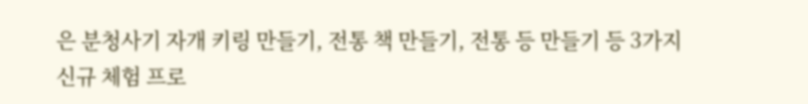은 분청사기 자개 키링 만들기, 전통 책 만들기, 전통 등 만들기 등 3가지 신규 체험 프로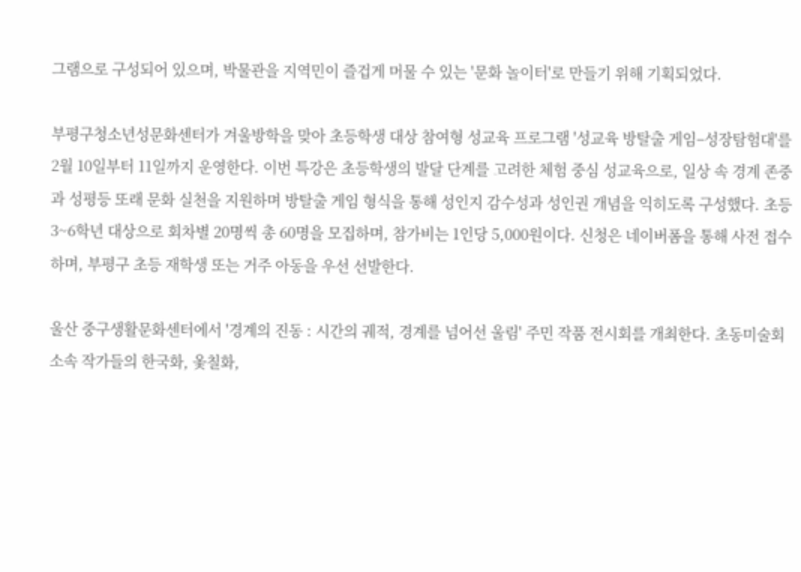그램으로 구성되어 있으며, 박물관을 지역민이 즐겁게 머물 수 있는 '문화 놀이터'로 만들기 위해 기획되었다.

부평구청소년성문화센터가 겨울방학을 맞아 초등학생 대상 참여형 성교육 프로그램 '성교육 방탈출 게임–성장탐험대'를 2월 10일부터 11일까지 운영한다. 이번 특강은 초등학생의 발달 단계를 고려한 체험 중심 성교육으로, 일상 속 경계 존중과 성평등 또래 문화 실천을 지원하며 방탈출 게임 형식을 통해 성인지 감수성과 성인권 개념을 익히도록 구성했다. 초등 3~6학년 대상으로 회차별 20명씩 총 60명을 모집하며, 참가비는 1인당 5,000원이다. 신청은 네이버폼을 통해 사전 접수하며, 부평구 초등 재학생 또는 거주 아동을 우선 선발한다.

울산 중구생활문화센터에서 '경계의 진동 : 시간의 궤적, 경계를 넘어선 울림' 주민 작품 전시회를 개최한다. 초동미술회 소속 작가들의 한국화, 옻칠화,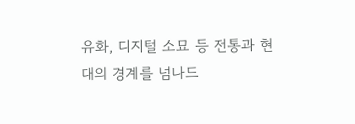유화, 디지털 소묘 등 전통과 현대의 경계를 넘나드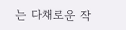는 다채로운 작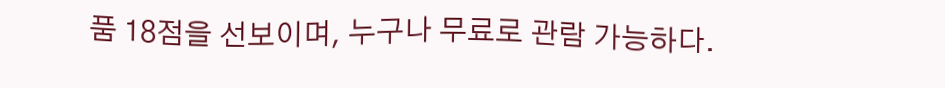품 18점을 선보이며, 누구나 무료로 관람 가능하다.